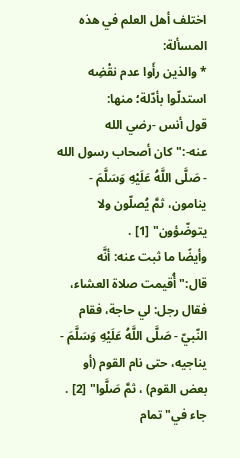اختلف أهل العلم في هذه المسألة:
* والذين رأَوا عدم نقْضِه استدلّوا بأدّلة؛ منها:
قول أنس -رضي الله عنه-:"كان أصحاب رسول الله - صَلَّى اللَّهُ عَلَيْهِ وَسَلَّمَ - ينامون، ثمَّ يُصلّون ولا يتوضّؤون" [1] .
وأيضًا ما ثبت عنه: أنَّه قال:"أُقيمت صلاة العشاء، فقال رجل: لي حاجة، فقام النّبيّ - صَلَّى اللَّهُ عَلَيْهِ وَسَلَّمَ - يناجيه، حتى نام القوم (أو بعض القوم) ، ثمَّ صَلَّوا" [2] .
جاء في"تمام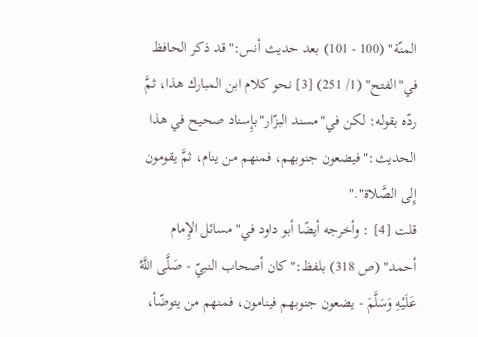المنّة" (100 - 101) بعد حديث أنس:"قد ذكر الحافظ في"الفتح" (1/ 251) [3] نحو كلام ابن المبارك هذا، ثمَّ ردّه بقوله: لكن في"مسند البزّار"بإِسناد صحيح في هذا الحديث:"فيضعون جنوبهم، فمنهم من ينام، ثمَّ يقومون إِلى الصَّلاة"."
قلت [4] : وأخرجه أيضًا أبو داود في"مسائل الإِمام أحمد" (ص 318) بلفظ:"كان أصحاب النبيّ - صَلَّى اللَّهُ عَلَيْهِ وَسَلَّمَ - يضعون جنوبهم فينامون، فمنهم من يتوضّأ،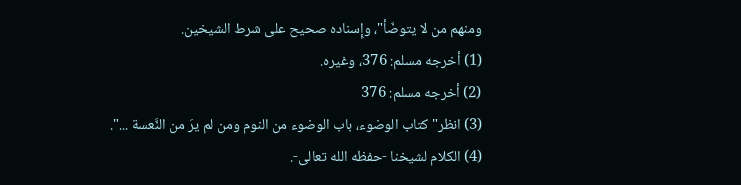ومنهم من لا يتوضّأ"، وإِسناده صحيح على شرط الشيخين.
(1) أخرجه مسلم: 376، وغيره.
(2) أخرجه مسلم: 376
(3) انظر"كتاب الوضوء، باب الوضوء من النوم ومن لم يرَ من النَّعسة ...".
(4) الكلام لشيخنا -حفظه الله تعالى-.